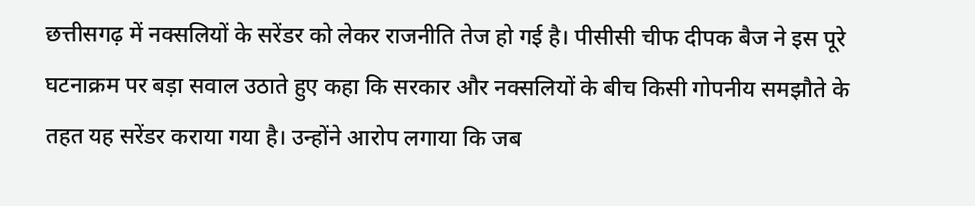छत्तीसगढ़ में नक्सलियों के सरेंडर को लेकर राजनीति तेज हो गई है। पीसीसी चीफ दीपक बैज ने इस पूरे घटनाक्रम पर बड़ा सवाल उठाते हुए कहा कि सरकार और नक्सलियों के बीच किसी गोपनीय समझौते के तहत यह सरेंडर कराया गया है। उन्होंने आरोप लगाया कि जब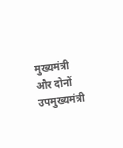मुख्यमंत्री और दोनों उपमुख्यमंत्री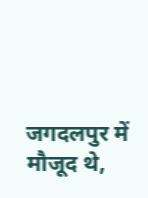जगदलपुर में मौजूद थे,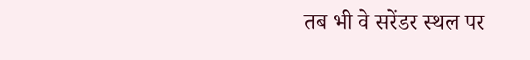तब भी वे सरेंडर स्थल पर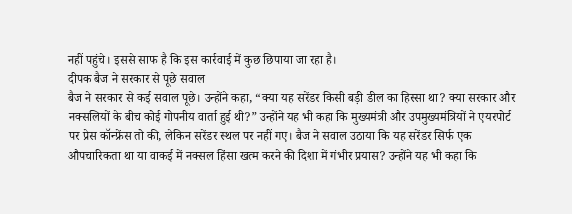नहीं पहुंचे। इससे साफ है कि इस कार्रवाई में कुछ छिपाया जा रहा है।
दीपक बैज ने सरकार से पूछे सवाल
बैज ने सरकार से कई सवाल पूछे। उन्होंने कहा, “क्या यह सरेंडर किसी बड़ी डील का हिस्सा था? क्या सरकार और नक्सलियों के बीच कोई गोपनीय वार्ता हुई थी?” उन्होंने यह भी कहा कि मुख्यमंत्री और उपमुख्यमंत्रियों ने एयरपोर्ट पर प्रेस कॉन्फ्रेंस तो की, लेकिन सरेंडर स्थल पर नहीं गए। बैज ने सवाल उठाया कि यह सरेंडर सिर्फ एक औपचारिकता था या वाकई में नक्सल हिंसा खत्म करने की दिशा में गंभीर प्रयास? उन्होंने यह भी कहा कि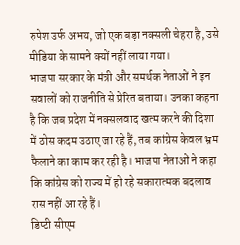रुपेश उर्फ अभय, जो एक बड़ा नक्सली चेहरा है, उसे मीडिया के सामने क्यों नहीं लाया गया।
भाजपा सरकार के मंत्री और समर्थक नेताओं ने इन सवालों को राजनीति से प्रेरित बताया। उनका कहना है कि जब प्रदेश में नक्सलवाद खत्म करने की दिशा में ठोस कदम उठाए जा रहे हैं, तब कांग्रेस केवल भ्रम फैलाने का काम कर रही है। भाजपा नेताओं ने कहा कि कांग्रेस को राज्य में हो रहे सकारात्मक बदलाव रास नहीं आ रहे हैं।
डिप्टी सीएम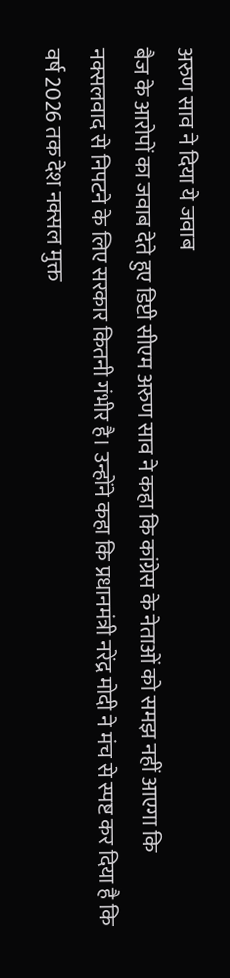अरुण साव ने दिया ये जवाब
बैज के आरोपों का जवाब देते हुए डिप्टी सीएम अरुण साव ने कहा कि कांग्रेस के नेताओं को समझ नहीं आएगा कि नक्सलवाद से निपटने के लिए सरकार कितनी गंभीर है। उन्होंने कहा कि प्रधानमंत्री नरेंद्र मोदी ने मंच से स्पष्ट कर दिया है कि वर्ष 2026 तक देश नक्सल मुक्त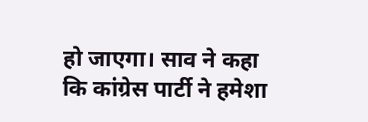हो जाएगा। साव ने कहा कि कांग्रेस पार्टी ने हमेशा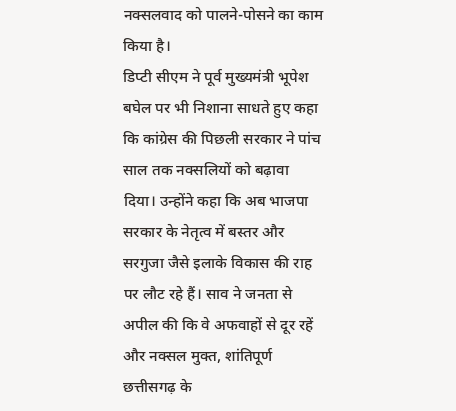नक्सलवाद को पालने-पोसने का काम किया है।
डिप्टी सीएम ने पूर्व मुख्यमंत्री भूपेश बघेल पर भी निशाना साधते हुए कहा कि कांग्रेस की पिछली सरकार ने पांच साल तक नक्सलियों को बढ़ावा दिया। उन्होंने कहा कि अब भाजपा सरकार के नेतृत्व में बस्तर और सरगुजा जैसे इलाके विकास की राह पर लौट रहे हैं। साव ने जनता से अपील की कि वे अफवाहों से दूर रहें और नक्सल मुक्त, शांतिपूर्ण छत्तीसगढ़ के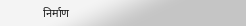निर्माण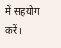में सहयोग करें।